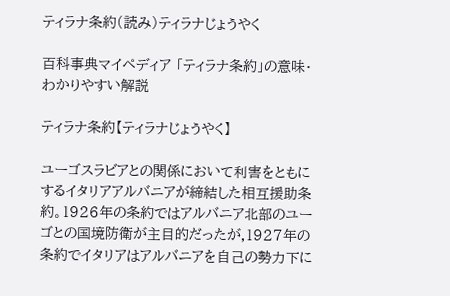ティラナ条約(読み)ティラナじょうやく

百科事典マイペディア 「ティラナ条約」の意味・わかりやすい解説

ティラナ条約【ティラナじょうやく】

ユーゴスラビアとの関係において利害をともにするイタリアアルバニアが締結した相互援助条約。1926年の条約ではアルバニア北部のユーゴとの国境防衛が主目的だったが,1927年の条約でイタリアはアルバニアを自己の勢力下に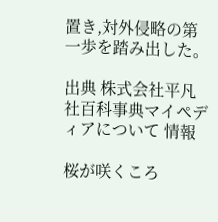置き,対外侵略の第一歩を踏み出した。

出典 株式会社平凡社百科事典マイペディアについて 情報

桜が咲くころ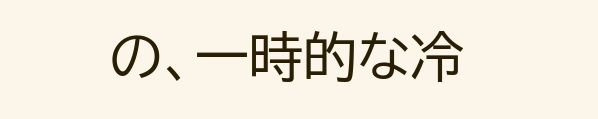の、一時的な冷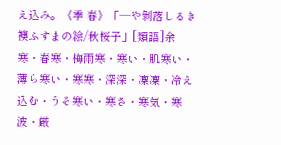え込み。《季 春》「―や剝落しるき襖ふすまの絵/秋桜子」[類語]余寒・春寒・梅雨寒・寒い・肌寒い・薄ら寒い・寒寒・深深・凜凜・冷え込む・うそ寒い・寒さ・寒気・寒波・厳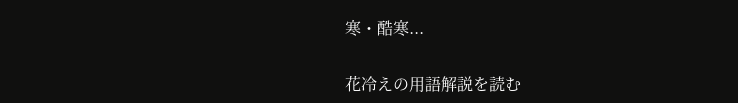寒・酷寒...

花冷えの用語解説を読む